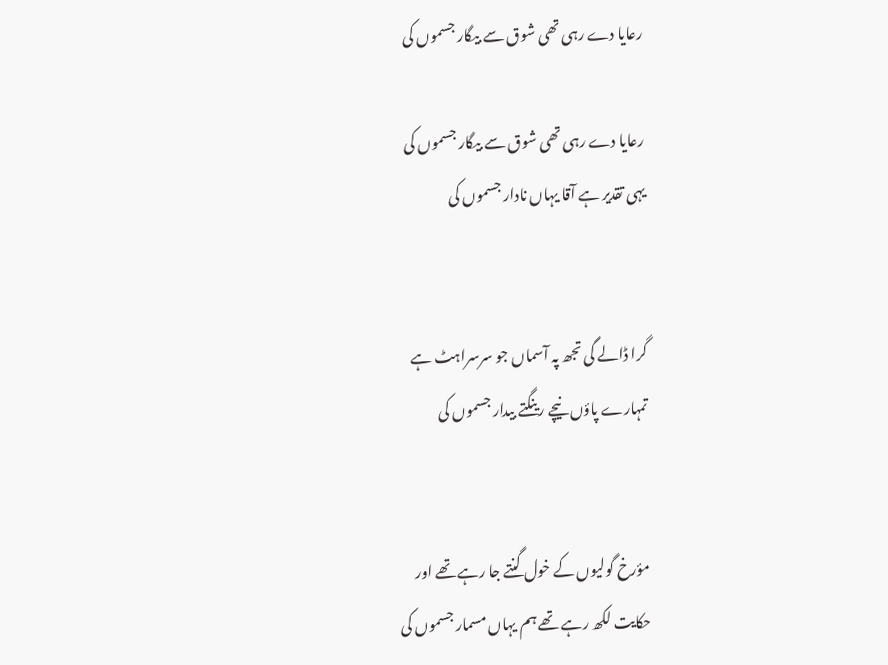رعایا دے رہی تھی شوق سے بیگار جسموں کی

رعایا دے رہی تھی شوق سے بیگار جسموں کی
یہی تقدیر ہے آقا یہاں نادار جسموں کی


گرا ڈالے گی تجھ پہ آسماں جو سرسراہٹ ہے
تمہارے پاؤں نیچے رینگتے بیدار جسموں کی


مؤرخ گولیوں کے خول گنتے جا رہے تھے اور
حکایت لکھ رہے تھے ہم یہاں مسمار جسموں کی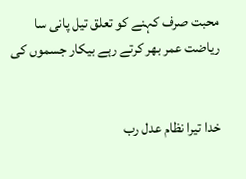محبت صرف کہنے کو تعلق تیل پانی سا
ریاضت عمر بھر کرتے رہے بیکار جسموں کی


خدا تیرا نظام عدل رب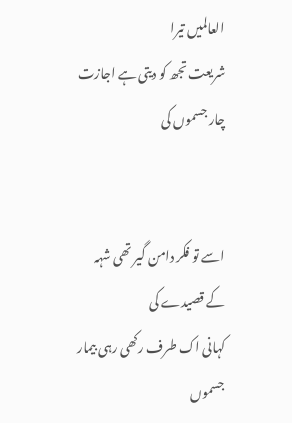العالمیں تیرا
شریعت تجھ کو دیتی ہے اجازت چار جسموں کی


اسے تو فکر دامن گیر تھی شہہ کے قصیدے کی
کہانی اک طرف رکھی رہی بیمار جسموں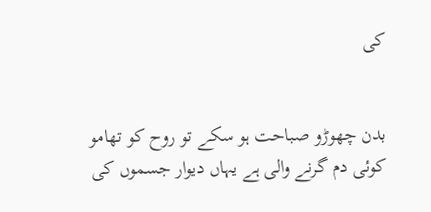کی


بدن چھوڑو صباحت ہو سکے تو روح کو تھامو
کوئی دم گرنے والی ہے یہاں دیوار جسموں کی